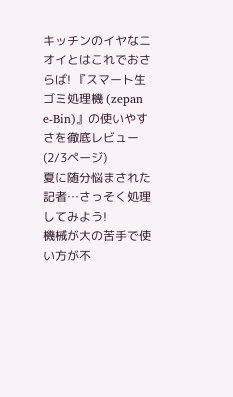キッチンのイヤなニオイとはこれでおさらば! 『スマート生ゴミ処理機 (zepan e-Bin)』の使いやすさを徹底レビュー (2/3ページ)
夏に随分悩まされた記者…さっそく処理してみよう!
機械が大の苦手で使い方が不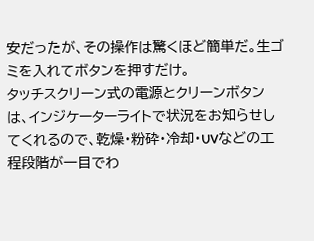安だったが、その操作は驚くほど簡単だ。生ゴミを入れてボタンを押すだけ。
タッチスクリーン式の電源とクリーンボタンは、インジケーターライトで状況をお知らせしてくれるので、乾燥・粉砕・冷却・UVなどの工程段階が一目でわ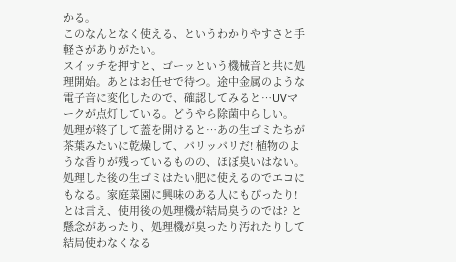かる。
このなんとなく使える、というわかりやすさと手軽さがありがたい。
スイッチを押すと、ゴーッという機械音と共に処理開始。あとはお任せで待つ。途中金属のような電子音に変化したので、確認してみると…UVマークが点灯している。どうやら除菌中らしい。
処理が終了して蓋を開けると…あの生ゴミたちが茶葉みたいに乾燥して、パリッパリだ! 植物のような香りが残っているものの、ほぼ臭いはない。
処理した後の生ゴミはたい肥に使えるのでエコにもなる。家庭菜園に興味のある人にもぴったり!
とは言え、使用後の処理機が結局臭うのでは? と懸念があったり、処理機が臭ったり汚れたりして結局使わなくなる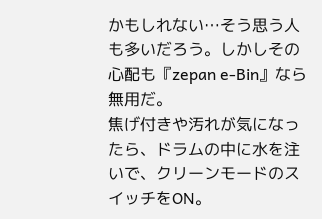かもしれない…そう思う人も多いだろう。しかしその心配も『zepan e-Bin』なら無用だ。
焦げ付きや汚れが気になったら、ドラムの中に水を注いで、クリーンモードのスイッチをON。